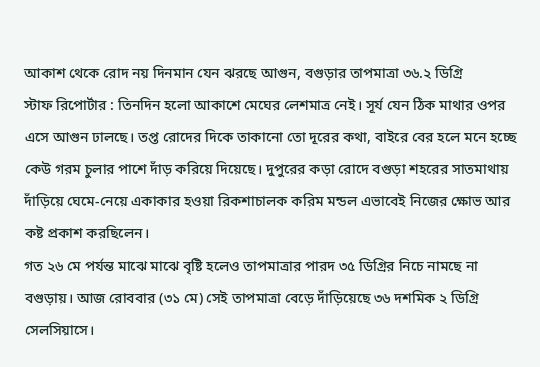আকাশ থেকে রোদ নয় দিনমান যেন ঝরছে আগুন, বগুড়ার তাপমাত্রা ৩৬.২ ডিগ্রি
স্টাফ রিপোর্টার : তিনদিন হলো আকাশে মেঘের লেশমাত্র নেই। সূর্য যেন ঠিক মাথার ওপর এসে আগুন ঢালছে। তপ্ত রোদের দিকে তাকানো তো দূরের কথা, বাইরে বের হলে মনে হচ্ছে কেউ গরম চুলার পাশে দাঁড় করিয়ে দিয়েছে। দুপুরের কড়া রোদে বগুড়া শহরের সাতমাথায় দাঁড়িয়ে ঘেমে-নেয়ে একাকার হওয়া রিকশাচালক করিম মন্ডল এভাবেই নিজের ক্ষোভ আর কষ্ট প্রকাশ করছিলেন।
গত ২৬ মে পর্যন্ত মাঝে মাঝে বৃষ্টি হলেও তাপমাত্রার পারদ ৩৫ ডিগ্রির নিচে নামছে না বগুড়ায়। আজ রোববার (৩১ মে) সেই তাপমাত্রা বেড়ে দাঁড়িয়েছে ৩৬ দশমিক ২ ডিগ্রি সেলসিয়াসে।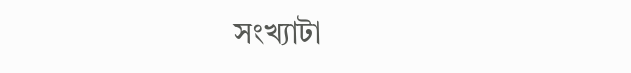সংখ্যাটা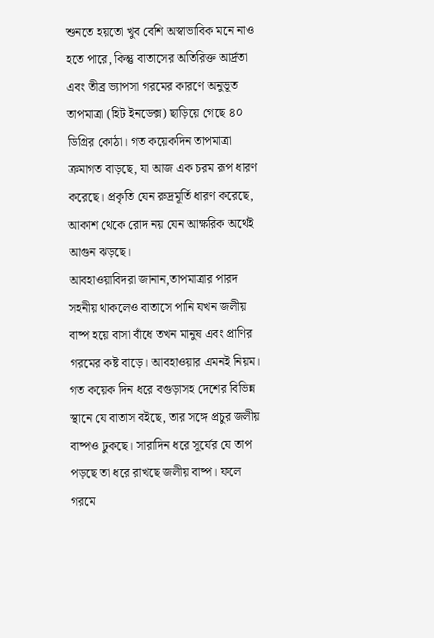শুনতে হয়তো খুব বেশি অস্বাভাবিক মনে নাও হতে পারে, কিন্তু বাতাসের অতিরিক্ত আর্দ্রতা এবং তীব্র ভ্যাপসা গরমের কারণে অনুভূত তাপমাত্রা (হিট ইনডেক্স) ছাড়িয়ে গেছে ৪০ ডিগ্রির কোঠা। গত কয়েকদিন তাপমাত্রা ক্রমাগত বাড়ছে, যা আজ এক চরম রূপ ধারণ করেছে। প্রকৃতি যেন রুদ্রমূর্তি ধারণ করেছে, আকাশ থেকে রোদ নয় যেন আক্ষরিক অর্থেই আগুন ঝড়ছে।
আবহাওয়াবিদরা জানান,তাপমাত্রার পারদ সহনীয় থাকলেও বাতাসে পানি যখন জলীয় বাষ্প হয়ে বাসা বাঁধে তখন মানুষ এবং প্রাণির গরমের কষ্ট বাড়ে। আবহাওয়ার এমনই নিয়ম। গত কয়েক দিন ধরে বগুড়াসহ দেশের বিভিন্ন স্থানে যে বাতাস বইছে, তার সঙ্গে প্রচুর জলীয় বাষ্পও ঢুকছে। সারাদিন ধরে সূর্যের যে তাপ পড়ছে তা ধরে রাখছে জলীয় বাষ্প। ফলে গরমে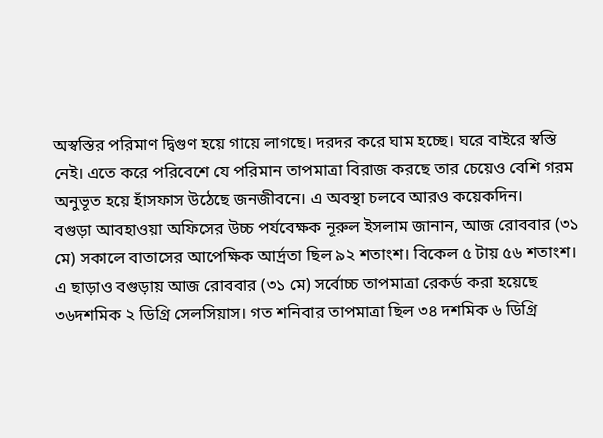অস্বস্তির পরিমাণ দ্বিগুণ হয়ে গায়ে লাগছে। দরদর করে ঘাম হচ্ছে। ঘরে বাইরে স্বস্তি নেই। এতে করে পরিবেশে যে পরিমান তাপমাত্রা বিরাজ করছে তার চেয়েও বেশি গরম অনুভূত হয়ে হাঁসফাস উঠেছে জনজীবনে। এ অবস্থা চলবে আরও কয়েকদিন।
বগুড়া আবহাওয়া অফিসের উচ্চ পর্যবেক্ষক নূরুল ইসলাম জানান, আজ রোববার (৩১ মে) সকালে বাতাসের আপেক্ষিক আর্দ্রতা ছিল ৯২ শতাংশ। বিকেল ৫ টায় ৫৬ শতাংশ। এ ছাড়াও বগুড়ায় আজ রোববার (৩১ মে) সর্বোচ্চ তাপমাত্রা রেকর্ড করা হয়েছে ৩৬দশমিক ২ ডিগ্রি সেলসিয়াস। গত শনিবার তাপমাত্রা ছিল ৩৪ দশমিক ৬ ডিগ্রি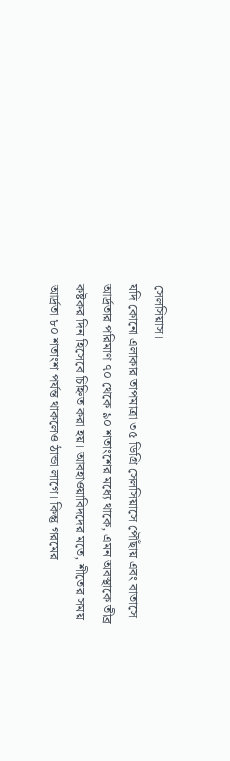সেলসিয়াস।
যদি কোনো এলাকার তাপমাত্রা ৩৫ ডিগ্রি সেলসিয়াসে পৌঁছায় এবং বাতাসে আর্দ্রতার পরিমাণ ৭০ থেকে ৯০ শতাংশের মধ্যে থাকে, এমন অবস্থাকে তীব্র কষ্টকর দিন হিসেবে চিহ্নিত করা হয়। আবহাওয়াবিদদের মতে, শীতের সময় আর্দ্রতা ৮০ শতাংশ পর্যন্ত থাকলেও ঠান্ডা লাগে। কিন্তু গরমের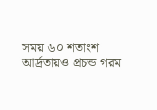সময় ৬০ শতাংশ আর্দ্রতায়ও প্রচন্ড গরম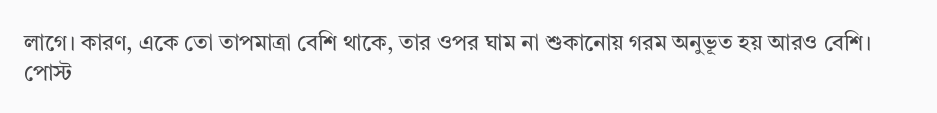লাগে। কারণ, একে তো তাপমাত্রা বেশি থাকে, তার ওপর ঘাম না শুকানোয় গরম অনুভূত হয় আরও বেশি।
পোস্ট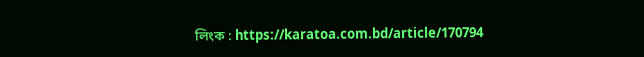লিংক : https://karatoa.com.bd/article/170794